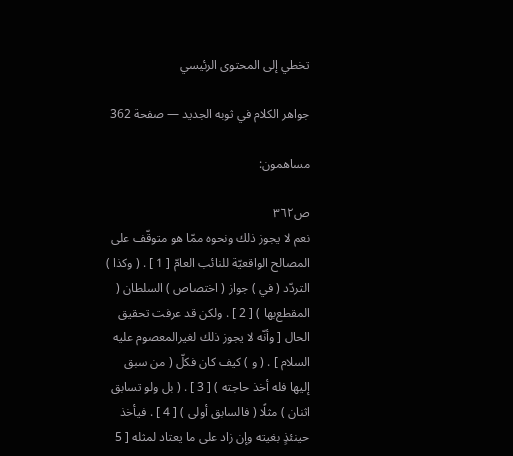تخطي إلى المحتوى الرئيسي

جواهر الكلام في ثوبه الجديد — صفحة 362

مساهمون:

ص٣٦٢
نعم لا يجوز ذلك ونحوه ممّا هو متوقّف على المصالح الواقعيّة للنائب العامّ [ 1 ] . ( وكذا ) التردّد ( في ) جواز ( اختصاص ) السلطان ( المقطع‌بها ) [ 2 ] . ولكن قد عرفت تحقيق الحال [ وأنّه لا يجوز ذلك لغيرالمعصوم عليه السلام ] . ( و ) كيف كان فكلّ ( من سبق إليها فله أخذ حاجته ) [ 3 ] . ( بل ولو تسابق اثنان ) مثلًا ( فالسابق أولى ) [ 4 ] . فيأخذ حينئذٍ بغيته وإن زاد على ما يعتاد لمثله [ 5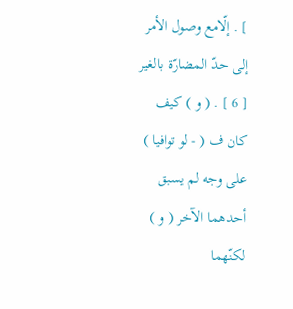] . إلّامع وصول الأمر إلى حدّ المضارّة بالغير [ 6 ] . ( و ) كيف كان ف ( - لو توافيا ) على وجه لم يسبق أحدهما الآخر ( و ) لكنّهما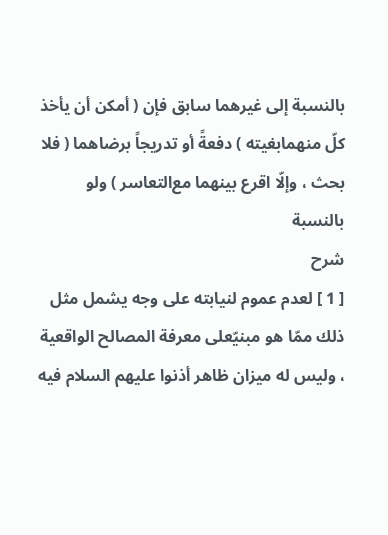بالنسبة إلى غيرهما سابق فإن ( أمكن أن يأخذ كلّ منهمابغيته ) دفعةً أو تدريجاً برضاهما ( فلا بحث ، وإلّا اقرع بينهما مع‌التعاسر ) ولو بالنسبة
شرح
[ 1 ] لعدم عموم لنيابته على وجه يشمل مثل ذلك ممّا هو مبنيّعلى معرفة المصالح الواقعية ، وليس له ميزان ظاهر أذنوا عليهم السلام فيه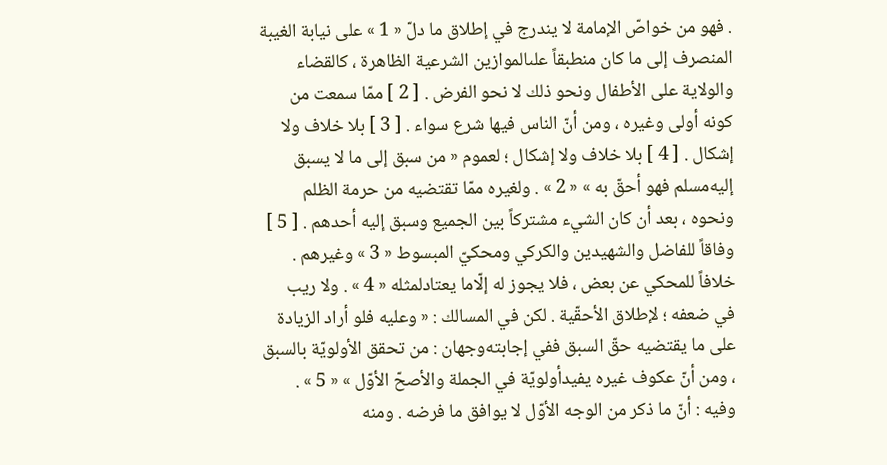. فهو من خواصّ الإمامة لا يندرج في إطلاق ما دلّ « 1 » على نيابة الغيبة المنصرف إلى ما كان منطبقاً علىالموازين الشرعية الظاهرة ، كالقضاء والولاية على الأطفال ونحو ذلك لا نحو الفرض . [ 2 ] ممّا سمعت من كونه أولى وغيره ، ومن أنّ الناس فيها شرع سواء . [ 3 ] بلا خلاف ولا إشكال . [ 4 ] بلا خلاف ولا إشكال ؛ لعموم « من سبق إلى ما لا يسبق إليه‌مسلم فهو أحقّ به » « 2 » . ولغيره ممّا تقتضيه من حرمة الظلم ونحوه ، بعد أن كان الشيء مشتركاً بين الجميع وسبق إليه أحدهم . [ 5 ] وفاقاً للفاضل والشهيدين والكركي ومحكيّ المبسوط « 3 » وغيرهم . خلافاً للمحكي عن بعض ، فلا يجوز له إلّاما يعتادلمثله « 4 » . ولا ريب في ضعفه ؛ لإطلاق الأحقّية . لكن في المسالك : « وعليه فلو أراد الزيادة على ما يقتضيه حقّ السبق ففي إجابته‌وجهان : من تحقق الأولويّة بالسبق ، ومن أنّ عكوف غيره يفيدأولويّة في الجملة والأصحّ الأوّل » « 5 » . وفيه : أنّ ما ذكر من الوجه الأوّل لا يوافق ما فرضه . ومنه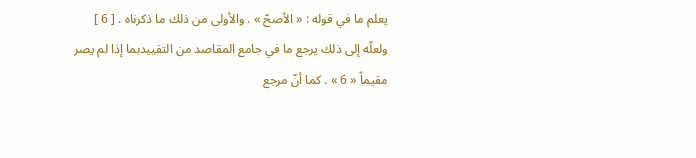يعلم ما في قوله : « الأصحّ » . والأولى من ذلك ما ذكرناه . [ 6 ] ولعلّه إلى ذلك يرجع ما في جامع المقاصد من التقييدبما إذا لم يصر مقيماً « 6 » . كما أنّ مرجع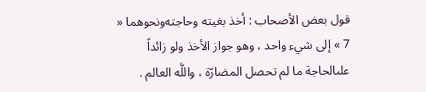قول بعض الأصحاب : أخذ بغيته وحاجته‌ونحوهما « 7 » إلى شيء واحد ، وهو جواز الأخذ ولو زائداً علىالحاجة ما لم تحصل المضارّة ، واللَّه العالم .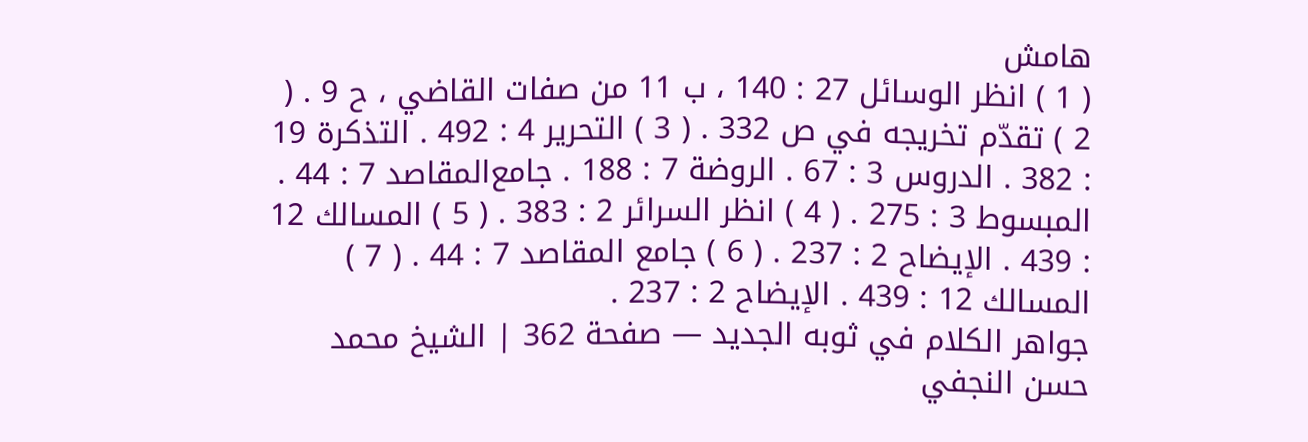هامش
( 1 ) انظر الوسائل 27 : 140 ، ب 11 من صفات القاضي ، ح 9 . ( 2 ) تقدّم تخريجه في ص 332 . ( 3 ) التحرير 4 : 492 . التذكرة 19 : 382 . الدروس 3 : 67 . الروضة 7 : 188 . جامع‌المقاصد 7 : 44 . المبسوط 3 : 275 . ( 4 ) انظر السرائر 2 : 383 . ( 5 ) المسالك 12 : 439 . الإيضاح 2 : 237 . ( 6 ) جامع المقاصد 7 : 44 . ( 7 ) المسالك 12 : 439 . الإيضاح 2 : 237 .
جواهر الكلام في ثوبه الجديد — صفحة 362 | الشيخ محمد حسن النجفي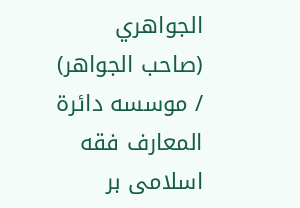الجواهري (صاحب الجواهر) / موسسه دائرة المعارف فقه اسلامى بر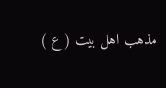مذهب اهل بيت ( ع )